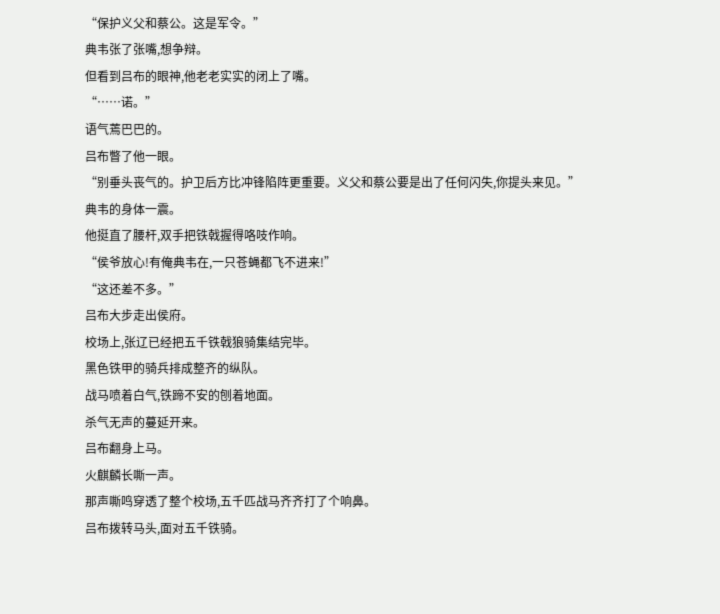“保护义父和蔡公。这是军令。”
典韦张了张嘴,想争辩。
但看到吕布的眼神,他老老实实的闭上了嘴。
“……诺。”
语气蔫巴巴的。
吕布瞥了他一眼。
“别垂头丧气的。护卫后方比冲锋陷阵更重要。义父和蔡公要是出了任何闪失,你提头来见。”
典韦的身体一震。
他挺直了腰杆,双手把铁戟握得咯吱作响。
“侯爷放心!有俺典韦在,一只苍蝇都飞不进来!”
“这还差不多。”
吕布大步走出侯府。
校场上,张辽已经把五千铁戟狼骑集结完毕。
黑色铁甲的骑兵排成整齐的纵队。
战马喷着白气,铁蹄不安的刨着地面。
杀气无声的蔓延开来。
吕布翻身上马。
火麒麟长嘶一声。
那声嘶鸣穿透了整个校场,五千匹战马齐齐打了个响鼻。
吕布拨转马头,面对五千铁骑。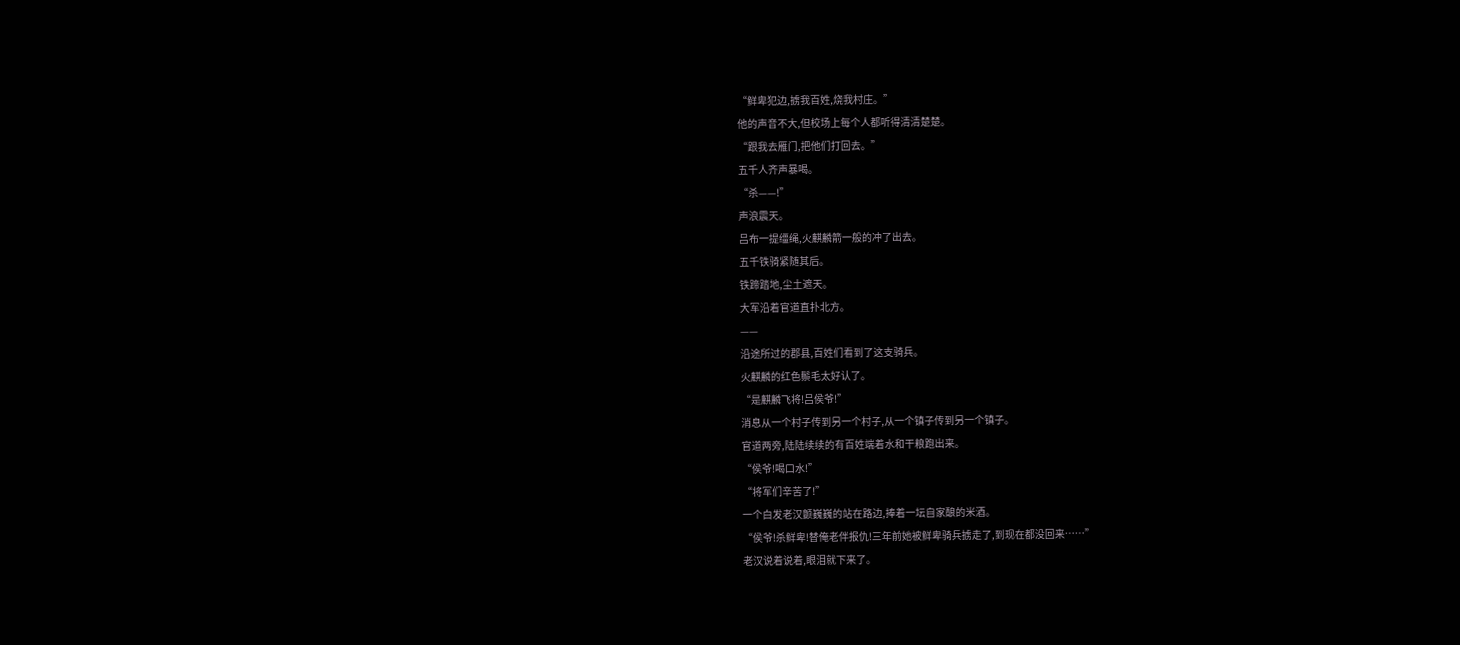“鲜卑犯边,掳我百姓,烧我村庄。”
他的声音不大,但校场上每个人都听得清清楚楚。
“跟我去雁门,把他们打回去。”
五千人齐声暴喝。
“杀——!”
声浪震天。
吕布一提缰绳,火麒麟箭一般的冲了出去。
五千铁骑紧随其后。
铁蹄踏地,尘土遮天。
大军沿着官道直扑北方。
——
沿途所过的郡县,百姓们看到了这支骑兵。
火麒麟的红色鬃毛太好认了。
“是麒麟飞将!吕侯爷!”
消息从一个村子传到另一个村子,从一个镇子传到另一个镇子。
官道两旁,陆陆续续的有百姓端着水和干粮跑出来。
“侯爷!喝口水!”
“将军们辛苦了!”
一个白发老汉颤巍巍的站在路边,捧着一坛自家酿的米酒。
“侯爷!杀鲜卑!替俺老伴报仇!三年前她被鲜卑骑兵掳走了,到现在都没回来……”
老汉说着说着,眼泪就下来了。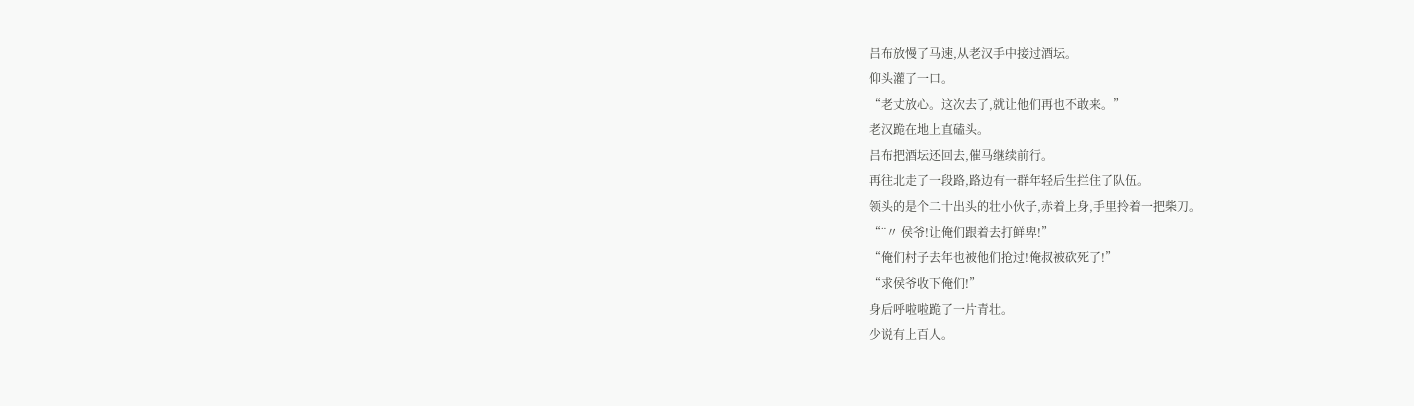吕布放慢了马速,从老汉手中接过酒坛。
仰头灌了一口。
“老丈放心。这次去了,就让他们再也不敢来。”
老汉跪在地上直磕头。
吕布把酒坛还回去,催马继续前行。
再往北走了一段路,路边有一群年轻后生拦住了队伍。
领头的是个二十出头的壮小伙子,赤着上身,手里拎着一把柴刀。
“¨〃 侯爷!让俺们跟着去打鲜卑!”
“俺们村子去年也被他们抢过!俺叔被砍死了!”
“求侯爷收下俺们!”
身后呼啦啦跪了一片青壮。
少说有上百人。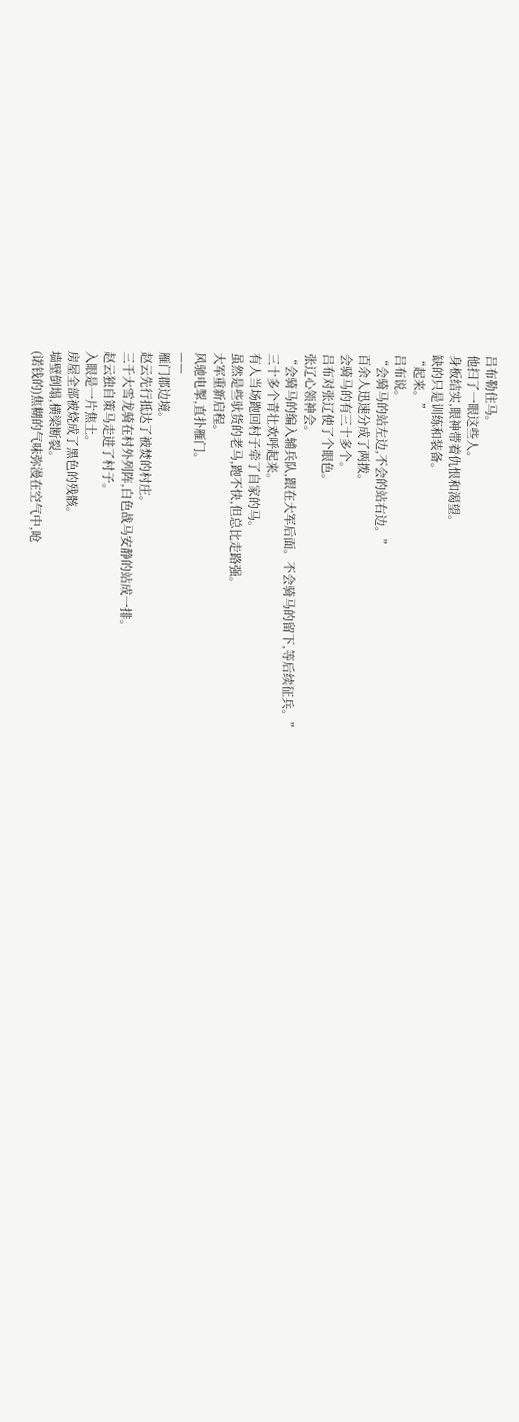吕布勒住马。
他扫了一眼这些人。
身板结实,眼神带着仇恨和渴望。
缺的只是训练和装备。
“起来。”
吕布说。
“会骑马的站左边,不会的站右边。”
百余人迅速分成了两拨。
会骑马的有三十多个。
吕布对张辽使了个眼色。
张辽心领神会。
“会骑马的编入辅兵队,跟在大军后面。不会骑马的留下,等后续征兵。”
三十多个青壮欢呼起来。
有人当场跑回村子牵了自家的马。
虽然是些驮货的老马,跑不快,但总比走路强。
大军重新启程。
风驰电掣,直扑雁门。
——
雁门郡边境。
赵云先行抵达了被焚的村庄。
三千大雪龙骑在村外列阵,白色战马安静的站成一排。
赵云独自策马走进了村子。
入眼是一片焦土。
房屋全部被烧成了黑色的残骸。
墙壁倒塌,横梁断裂。
(诺钱的)焦糊的气味弥漫在空气中,呛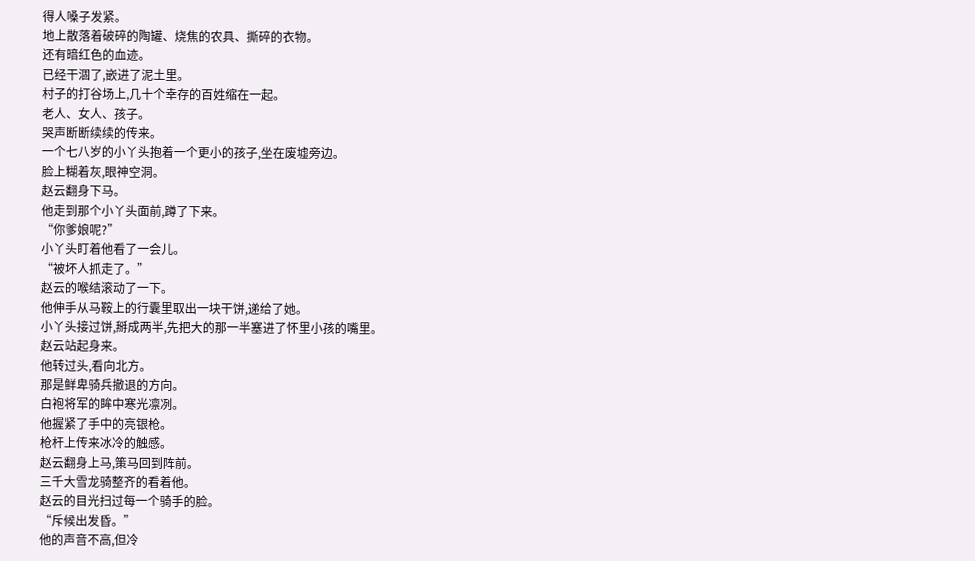得人嗓子发紧。
地上散落着破碎的陶罐、烧焦的农具、撕碎的衣物。
还有暗红色的血迹。
已经干涸了,嵌进了泥土里。
村子的打谷场上,几十个幸存的百姓缩在一起。
老人、女人、孩子。
哭声断断续续的传来。
一个七八岁的小丫头抱着一个更小的孩子,坐在废墟旁边。
脸上糊着灰,眼神空洞。
赵云翻身下马。
他走到那个小丫头面前,蹲了下来。
“你爹娘呢?”
小丫头盯着他看了一会儿。
“被坏人抓走了。”
赵云的喉结滚动了一下。
他伸手从马鞍上的行囊里取出一块干饼,递给了她。
小丫头接过饼,掰成两半,先把大的那一半塞进了怀里小孩的嘴里。
赵云站起身来。
他转过头,看向北方。
那是鲜卑骑兵撤退的方向。
白袍将军的眸中寒光凛冽。
他握紧了手中的亮银枪。
枪杆上传来冰冷的触感。
赵云翻身上马,策马回到阵前。
三千大雪龙骑整齐的看着他。
赵云的目光扫过每一个骑手的脸。
“斥候出发昏。”
他的声音不高,但冷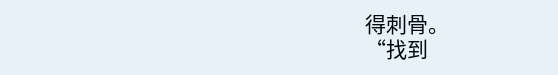得刺骨。
“找到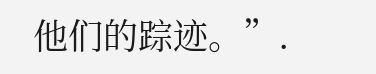他们的踪迹。”.